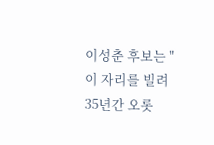이성춘 후보는 "이 자리를 빌려 35년간 오롯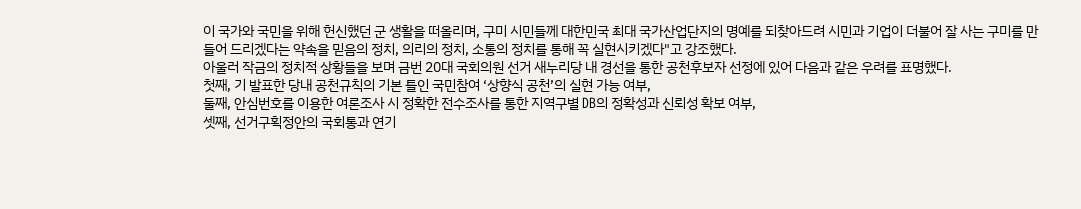이 국가와 국민을 위해 헌신했던 군 생활을 떠올리며, 구미 시민들께 대한민국 최대 국가산업단지의 명예를 되찾아드려 시민과 기업이 더불어 잘 사는 구미를 만들어 드리겠다는 약속을 믿음의 정치, 의리의 정치, 소통의 정치를 통해 꼭 실현시키겠다"고 강조했다.
아울러 작금의 정치적 상황들을 보며 금번 20대 국회의원 선거 새누리당 내 경선을 통한 공천후보자 선정에 있어 다음과 같은 우려를 표명했다.
첫째, 기 발표한 당내 공천규칙의 기본 틀인 국민참여 ‘상향식 공천’의 실현 가능 여부,
둘째, 안심번호를 이용한 여론조사 시 정확한 전수조사를 통한 지역구별 DB의 정확성과 신뢰성 확보 여부,
셋째, 선거구획정안의 국회통과 연기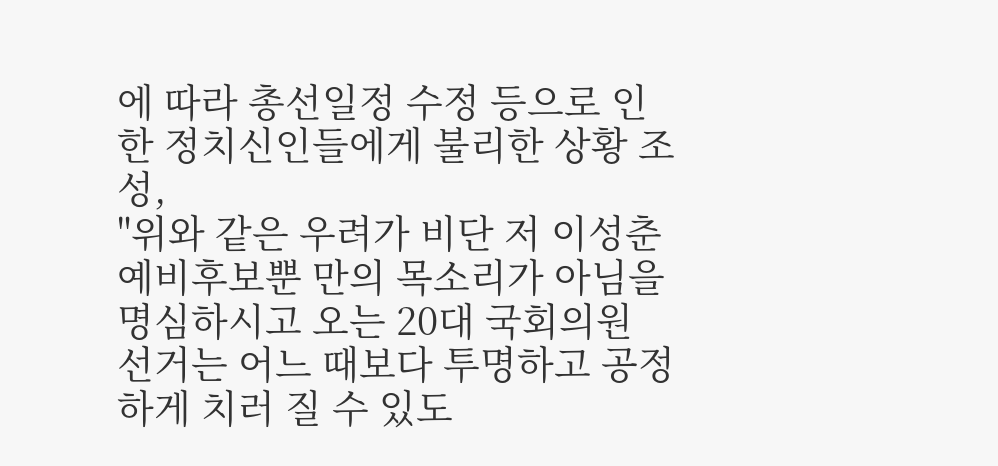에 따라 총선일정 수정 등으로 인한 정치신인들에게 불리한 상황 조성,
"위와 같은 우려가 비단 저 이성춘 예비후보뿐 만의 목소리가 아님을 명심하시고 오는 20대 국회의원 선거는 어느 때보다 투명하고 공정하게 치러 질 수 있도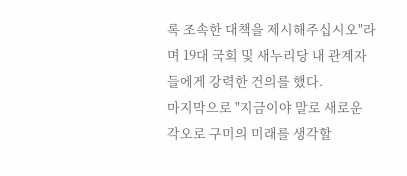록 조속한 대책을 제시해주십시오"라며 19대 국회 및 새누리당 내 관계자들에게 강력한 건의를 했다.
마지막으로 "지금이야 말로 새로운 각오로 구미의 미래를 생각할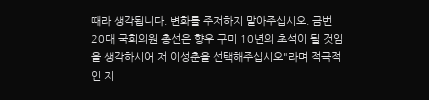때라 생각됩니다. 변화를 주저하지 말아주십시오. 금번 20대 국회의원 총선은 향우 구미 10년의 초석이 될 것임을 생각하시어 저 이성춘을 선택해주십시오"라며 적극적인 지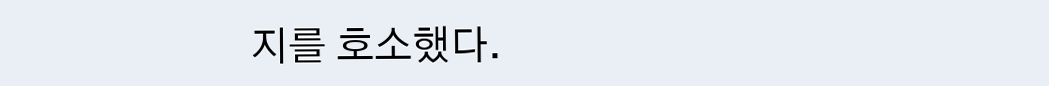지를 호소했다.